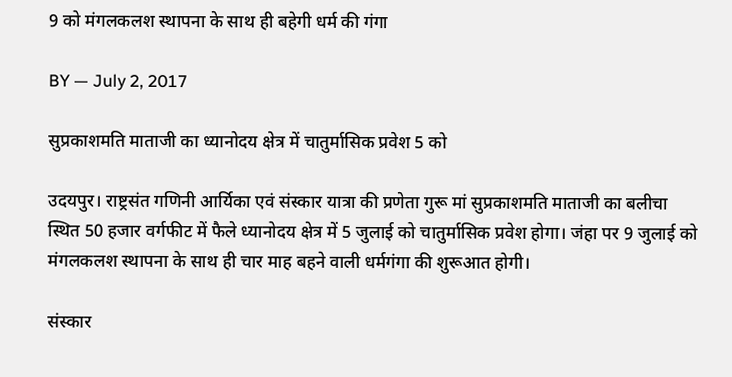9 को मंगलकलश स्थापना के साथ ही बहेगी धर्म की गंगा

BY — July 2, 2017

सुप्रकाशमति माताजी का ध्यानोदय क्षेत्र में चातुर्मासिक प्रवेश 5 को

उदयपुर। राष्ट्रसंत गणिनी आर्यिका एवं संस्कार यात्रा की प्रणेता गुरू मां सुप्रकाशमति माताजी का बलीचा स्थित 50 हजार वर्गफीट में फैले ध्यानोदय क्षेत्र में 5 जुलाई को चातुर्मासिक प्रवेश होगा। जंहा पर 9 जुलाई को मंगलकलश स्थापना के साथ ही चार माह बहने वाली धर्मगंगा की शुरूआत होगी।

संस्कार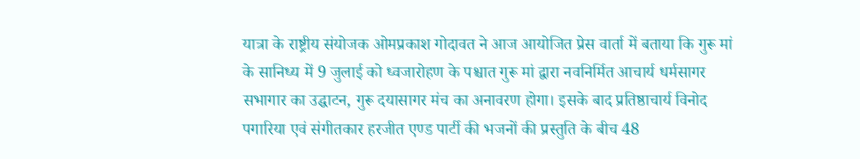यात्रा के राष्ट्रीय संयोजक ओमप्रकाश गोदावत ने आज आयोजित प्रेस वार्ता में बताया कि गुरू मां के सानिध्य में 9 जुलाई को ध्वजारोहण के पश्चात गुरू मां द्वारा नवनिर्मित आचार्य धर्मसागर सभागार का उद्घाटन, गुरू दयासागर मंच का अनावरण होगा। इसके बाद प्रतिष्ठाचार्य विनोद पगारिया एवं संगीतकार हरजीत एण्ड पार्टी की भजनों की प्रस्तुति के बीच 48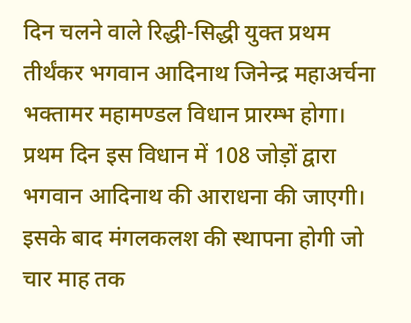दिन चलने वाले रिद्धी-सिद्धी युक्त प्रथम तीर्थंकर भगवान आदिनाथ जिनेन्द्र महाअर्चना भक्तामर महामण्डल विधान प्रारम्भ होगा। प्रथम दिन इस विधान में 108 जोड़ों द्वारा भगवान आदिनाथ की आराधना की जाएगी। इसके बाद मंगलकलश की स्थापना होगी जो चार माह तक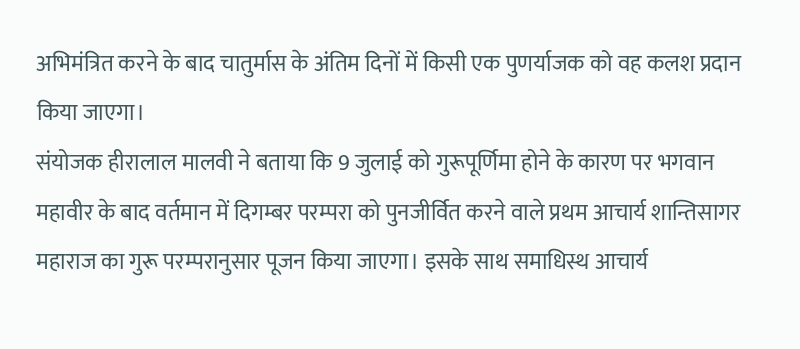अभिमंत्रित करने के बाद चातुर्मास के अंतिम दिनों में किसी एक पुणर्याजक को वह कलश प्रदान किया जाएगा।
संयोजक हीरालाल मालवी ने बताया कि 9 जुलाई को गुरूपूर्णिमा होने के कारण पर भगवान महावीर के बाद वर्तमान में दिगम्बर परम्परा को पुनजीर्वित करने वाले प्रथम आचार्य शान्तिसागर महाराज का गुरू परम्परानुसार पूजन किया जाएगा। इसके साथ समाधिस्थ आचार्य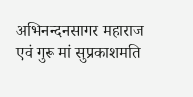अभिनन्दनसागर महाराज एवं गुरू मां सुप्रकाशमति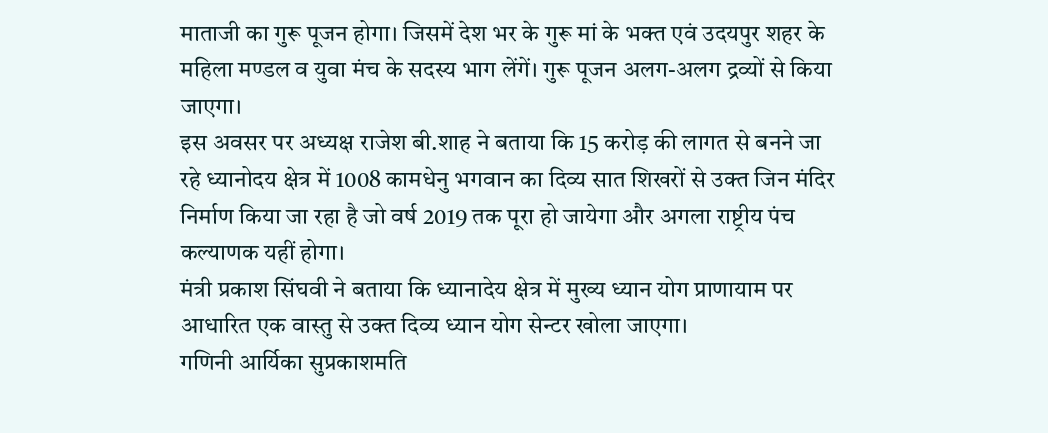माताजी का गुरू पूजन होगा। जिसमें देश भर के गुरू मां के भक्त एवं उदयपुर शहर के महिला मण्डल व युवा मंच के सदस्य भाग लेंगें। गुरू पूजन अलग-अलग द्रव्यों से किया जाएगा।
इस अवसर पर अध्यक्ष राजेश बी.शाह ने बताया कि 15 करोड़ की लागत से बनने जा रहे ध्यानोदय क्षेत्र में 1008 कामधेनु भगवान का दिव्य सात शिखरों से उक्त जिन मंदिर निर्माण किया जा रहा है जो वर्ष 2019 तक पूरा हो जायेगा और अगला राष्ट्रीय पंच कल्याणक यहीं होगा।
मंत्री प्रकाश सिंघवी ने बताया कि ध्यानादेय क्षेत्र में मुख्य ध्यान योग प्राणायाम पर आधारित एक वास्तु से उक्त दिव्य ध्यान योग सेन्टर खोला जाएगा।
गणिनी आर्यिका सुप्रकाशमति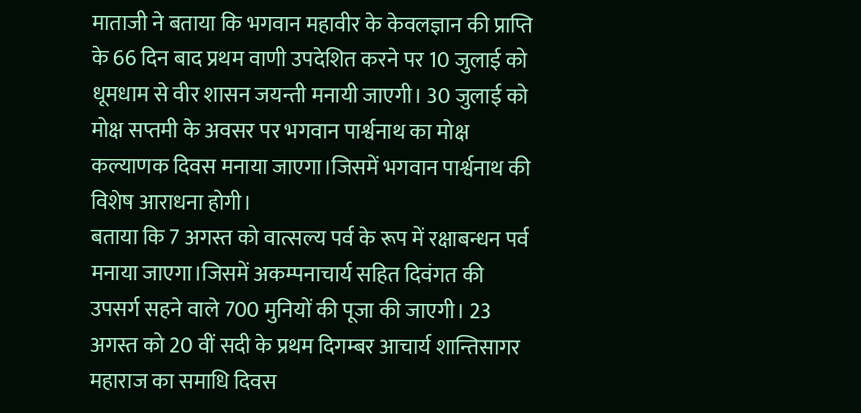माताजी ने बताया कि भगवान महावीर के केवलज्ञान की प्राप्ति के 66 दिन बाद प्रथम वाणी उपदेशित करने पर 10 जुलाई को धूमधाम से वीर शासन जयन्ती मनायी जाएगी। 30 जुलाई को मोक्ष सप्तमी के अवसर पर भगवान पार्श्वनाथ का मोक्ष कल्याणक दिवस मनाया जाएगा।जिसमें भगवान पार्श्वनाथ की विशेष आराधना होगी।
बताया कि 7 अगस्त को वात्सल्य पर्व के रूप में रक्षाबन्धन पर्व मनाया जाएगा।जिसमें अकम्पनाचार्य सहित दिवंगत की उपसर्ग सहने वाले 700 मुनियों की पूजा की जाएगी। 23 अगस्त को 20 वीं सदी के प्रथम दिगम्बर आचार्य शान्तिसागर महाराज का समाधि दिवस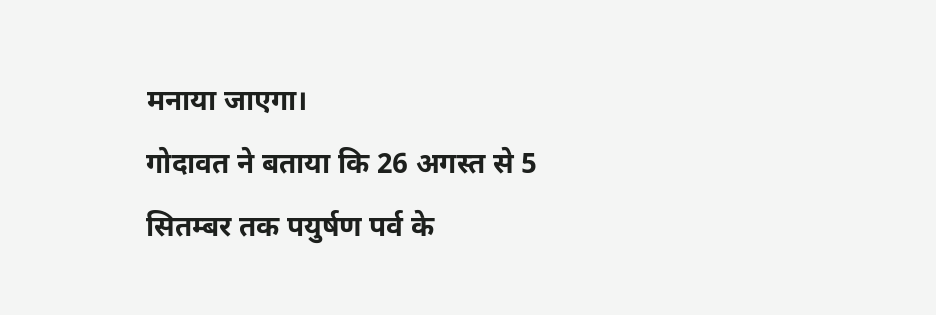मनाया जाएगा।
गोदावत ने बताया कि 26 अगस्त से 5 सितम्बर तक पयुर्षण पर्व के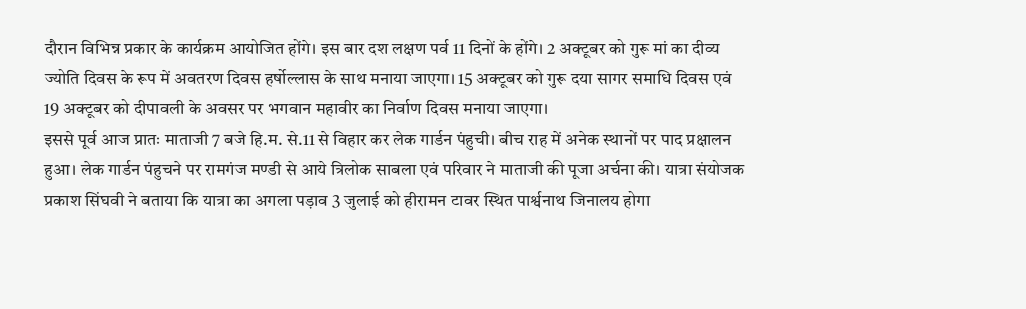दौरान विभिन्न प्रकार के कार्यक्रम आयोजित होंगे। इस बार दश लक्षण पर्व 11 दिनों के होंगे। 2 अक्टूबर को गुरू मां का दीव्य ज्योति दिवस के रूप में अवतरण दिवस हर्षोल्लास के साथ मनाया जाएगा। 15 अक्टूबर को गुरू दया सागर समाधि दिवस एवं 19 अक्टूबर को दीपावली के अवसर पर भगवान महावीर का निर्वाण दिवस मनाया जाएगा।
इससे पूर्व आज प्रातः माताजी 7 बजे हि.म. से.11 से विहार कर लेक गार्डन पंहुची। बीच राह में अनेक स्थानों पर पाद प्रक्षालन हुआ। लेक गार्डन पंहुचने पर रामगंज मण्डी से आये त्रिलोक साबला एवं परिवार ने माताजी की पूजा अर्चना की। यात्रा संयोजक प्रकाश सिंघवी ने बताया कि यात्रा का अगला पड़ाव 3 जुलाई को हीरामन टावर स्थित पार्श्वनाथ जिनालय होगा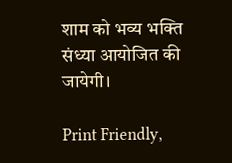शाम को भव्य भक्ति संध्या आयोजित की जायेगी।

Print Friendly,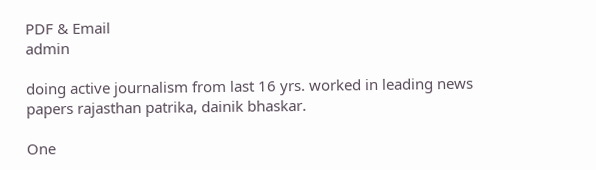PDF & Email
admin

doing active journalism from last 16 yrs. worked in leading news papers rajasthan patrika, dainik bhaskar.

One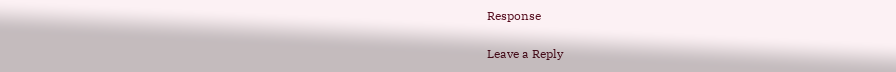Response

Leave a Reply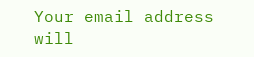Your email address will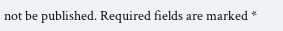not be published. Required fields are marked *